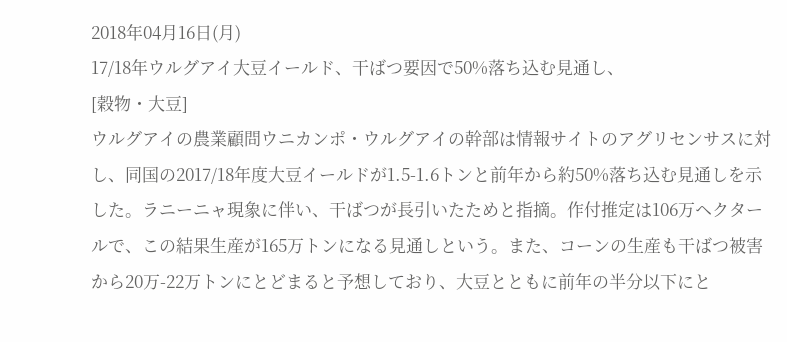2018年04月16日(月)
17/18年ウルグアイ大豆イールド、干ばつ要因で50%落ち込む見通し、
[穀物・大豆]
ウルグアイの農業顧問ウニカンポ・ウルグアイの幹部は情報サイトのアグリセンサスに対し、同国の2017/18年度大豆イールドが1.5-1.6トンと前年から約50%落ち込む見通しを示した。ラニーニャ現象に伴い、干ばつが長引いたためと指摘。作付推定は106万ヘクタールで、この結果生産が165万トンになる見通しという。また、コーンの生産も干ばつ被害から20万-22万トンにとどまると予想しており、大豆とともに前年の半分以下にと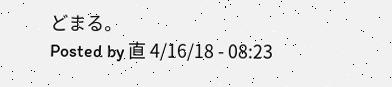どまる。
Posted by 直 4/16/18 - 08:23